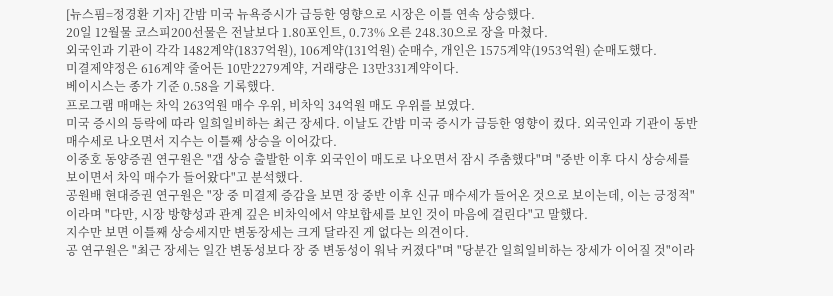[뉴스핌=정경환 기자] 간밤 미국 뉴욕증시가 급등한 영향으로 시장은 이틀 연속 상승했다.
20일 12월물 코스피200선물은 전날보다 1.80포인트, 0.73% 오른 248.30으로 장을 마쳤다.
외국인과 기관이 각각 1482계약(1837억원), 106계약(131억원) 순매수, 개인은 1575계약(1953억원) 순매도했다.
미결제약정은 616계약 줄어든 10만2279계약, 거래량은 13만331계약이다.
베이시스는 종가 기준 0.58을 기록했다.
프로그램 매매는 차익 263억원 매수 우위, 비차익 34억원 매도 우위를 보였다.
미국 증시의 등락에 따라 일희일비하는 최근 장세다. 이날도 간밤 미국 증시가 급등한 영향이 컸다. 외국인과 기관이 동반 매수세로 나오면서 지수는 이틀째 상승을 이어갔다.
이중호 동양증권 연구원은 "갭 상승 출발한 이후 외국인이 매도로 나오면서 잠시 주춤했다"며 "중반 이후 다시 상승세를 보이면서 차익 매수가 들어왔다"고 분석했다.
공원배 현대증권 연구원은 "장 중 미결제 증감을 보면 장 중반 이후 신규 매수세가 들어온 것으로 보이는데, 이는 긍정적"이라며 "다만, 시장 방향성과 관계 깊은 비차익에서 약보합세를 보인 것이 마음에 걸린다"고 말했다.
지수만 보면 이틀째 상승세지만 변동장세는 크게 달라진 게 없다는 의견이다.
공 연구원은 "최근 장세는 일간 변동성보다 장 중 변동성이 워낙 커졌다"며 "당분간 일희일비하는 장세가 이어질 것"이라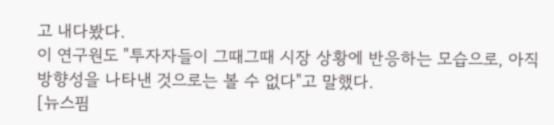고 내다봤다.
이 연구원도 "투자자들이 그때그때 시장 상황에 반응하는 모습으로, 아직 방향성을 나타낸 것으로는 볼 수 없다"고 말했다.
[뉴스핌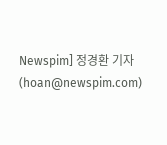Newspim] 정경환 기자 (hoan@newspim.com)